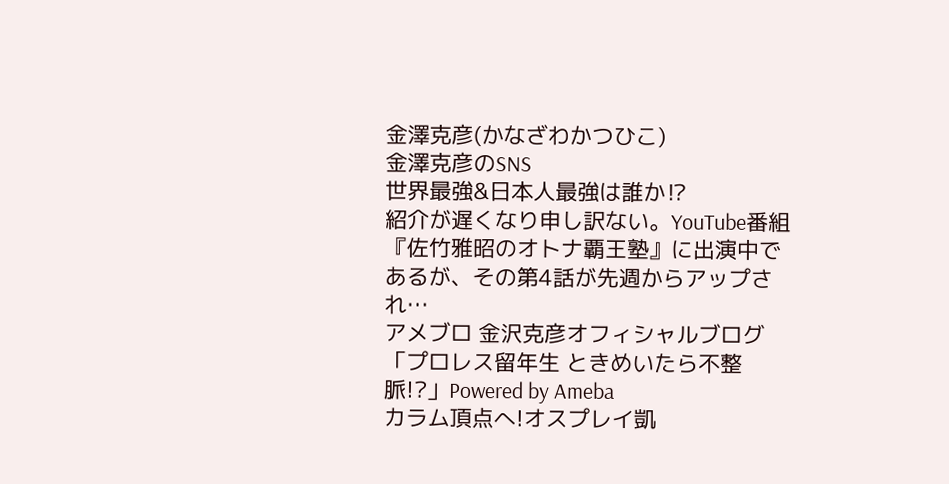金澤克彦(かなざわかつひこ)
金澤克彦のSNS
世界最強&日本人最強は誰か⁉
紹介が遅くなり申し訳ない。YouTube番組『佐竹雅昭のオトナ覇王塾』に出演中であるが、その第4話が先週からアップされ…
アメブロ 金沢克彦オフィシャルブログ「プロレス留年生 ときめいたら不整脈!?」Powered by Ameba
カラム頂点へ!オスプレイ凱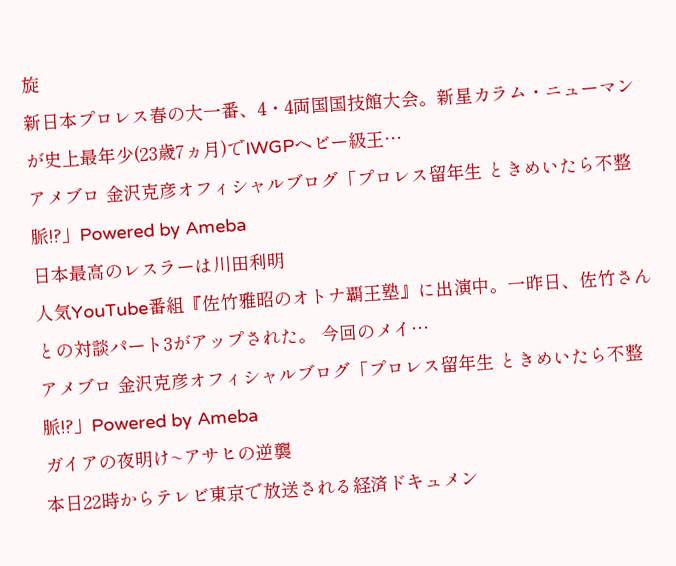旋
新日本プロレス春の大一番、4・4両国国技館大会。新星カラム・ニューマンが史上最年少(23歳7ヵ月)でIWGPヘビー級王…
アメブロ 金沢克彦オフィシャルブログ「プロレス留年生 ときめいたら不整脈!?」Powered by Ameba
日本最高のレスラーは川田利明
人気YouTube番組『佐竹雅昭のオトナ覇王塾』に出演中。一昨日、佐竹さんとの対談パート3がアップされた。 今回のメイ…
アメブロ 金沢克彦オフィシャルブログ「プロレス留年生 ときめいたら不整脈!?」Powered by Ameba
ガイアの夜明け~アサヒの逆襲
本日22時からテレビ東京で放送される経済ドキュメン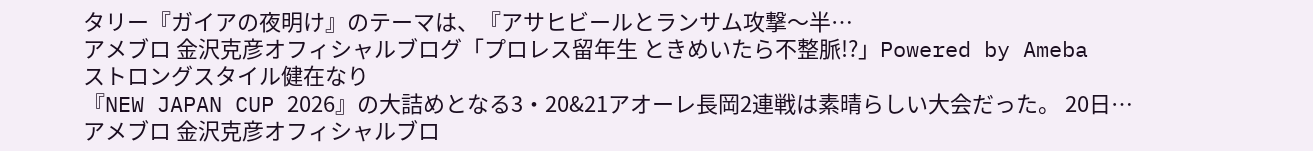タリー『ガイアの夜明け』のテーマは、『アサヒビールとランサム攻撃〜半…
アメブロ 金沢克彦オフィシャルブログ「プロレス留年生 ときめいたら不整脈!?」Powered by Ameba
ストロングスタイル健在なり
『NEW JAPAN CUP 2026』の大詰めとなる3・20&21アオーレ長岡2連戦は素晴らしい大会だった。 20日…
アメブロ 金沢克彦オフィシャルブロ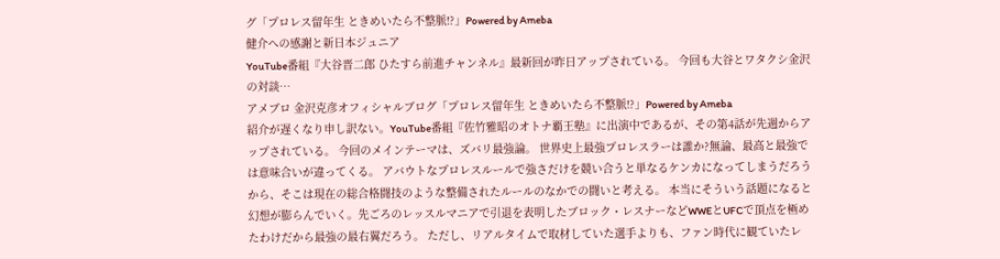グ「プロレス留年生 ときめいたら不整脈!?」Powered by Ameba
健介への感謝と新日本ジュニア
YouTube番組『大谷晋二郎 ひたすら前進チャンネル』最新回が昨日アップされている。 今回も大谷とワタクシ金沢の対談…
アメブロ 金沢克彦オフィシャルブログ「プロレス留年生 ときめいたら不整脈!?」Powered by Ameba
紹介が遅くなり申し訳ない。YouTube番組『佐竹雅昭のオトナ覇王塾』に出演中であるが、その第4話が先週からアップされている。 今回のメインテーマは、ズバリ最強論。 世界史上最強プロレスラーは誰か?無論、最高と最強では意味合いが違ってくる。 アバウトなプロレスルールで強さだけを競い合うと単なるケンカになってしまうだろうから、そこは現在の総合格闘技のような整備されたルールのなかでの闘いと考える。 本当にそういう話題になると幻想が膨らんでいく。先ごろのレッスルマニアで引退を表明したブロック・レスナーなどWWEとUFCで頂点を極めたわけだから最強の最右翼だろう。 ただし、リアルタイムで取材していた選手よりも、ファン時代に観ていたレ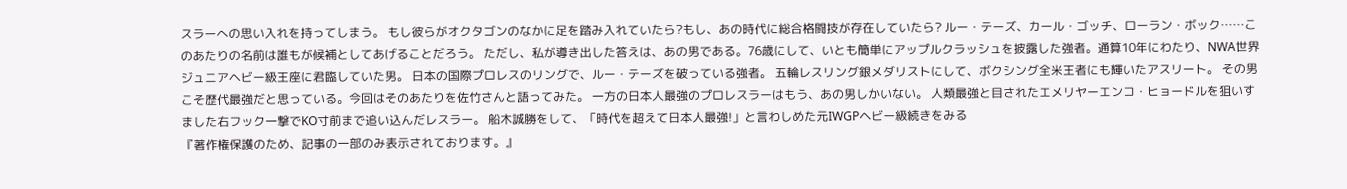スラーへの思い入れを持ってしまう。 もし彼らがオクタゴンのなかに足を踏み入れていたら?もし、あの時代に総合格闘技が存在していたら? ルー・テーズ、カール・ゴッチ、ローラン・ボック……このあたりの名前は誰もが候補としてあげることだろう。 ただし、私が導き出した答えは、あの男である。76歳にして、いとも簡単にアップルクラッシュを披露した強者。通算10年にわたり、NWA世界ジュニアヘビー級王座に君臨していた男。 日本の国際プロレスのリングで、ルー・テーズを破っている強者。 五輪レスリング銀メダリストにして、ボクシング全米王者にも輝いたアスリート。 その男こそ歴代最強だと思っている。今回はそのあたりを佐竹さんと語ってみた。 一方の日本人最強のプロレスラーはもう、あの男しかいない。 人類最強と目されたエメリヤーエンコ・ヒョードルを狙いすました右フック一撃でKO寸前まで追い込んだレスラー。 船木誠勝をして、「時代を超えて日本人最強!」と言わしめた元IWGPヘビー級続きをみる
『著作権保護のため、記事の一部のみ表示されております。』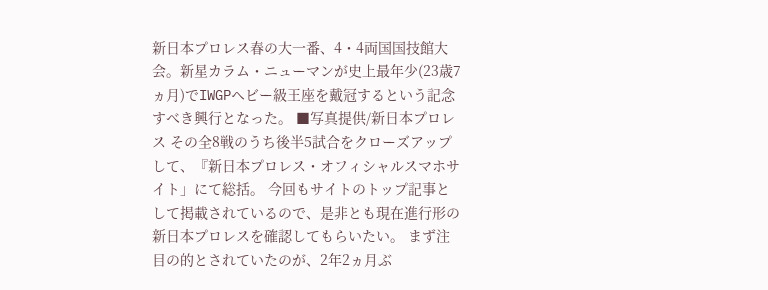新日本プロレス春の大一番、4・4両国国技館大会。新星カラム・ニューマンが史上最年少(23歳7ヵ月)でIWGPヘビー級王座を戴冠するという記念すべき興行となった。 ■写真提供/新日本プロレス その全8戦のうち後半5試合をクローズアップして、『新日本プロレス・オフィシャルスマホサイト」にて総括。 今回もサイトのトップ記事として掲載されているので、是非とも現在進行形の新日本プロレスを確認してもらいたい。 まず注目の的とされていたのが、2年2ヵ月ぶ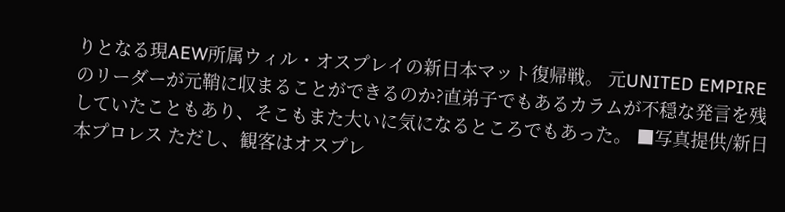りとなる現AEW所属ウィル・オスプレイの新日本マット復帰戦。 元UNITED EMPIREのリーダーが元鞘に収まることができるのか?直弟子でもあるカラムが不穏な発言を残していたこともあり、そこもまた大いに気になるところでもあった。 ■写真提供/新日本プロレス ただし、観客はオスプレ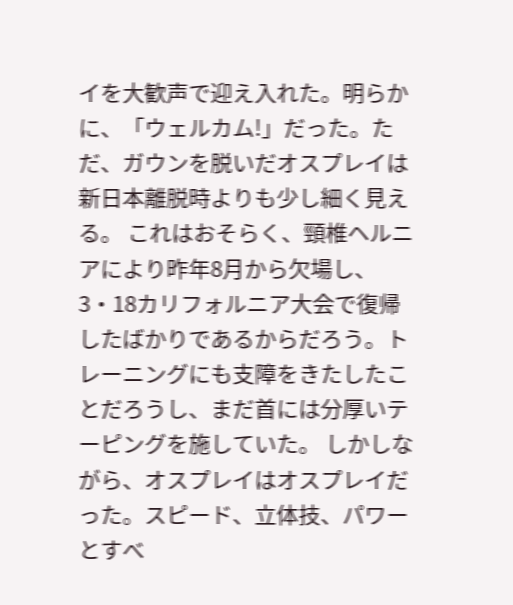イを大歓声で迎え入れた。明らかに、「ウェルカム!」だった。ただ、ガウンを脱いだオスプレイは新日本離脱時よりも少し細く見える。 これはおそらく、頸椎ヘルニアにより昨年8月から欠場し、3・18カリフォルニア大会で復帰したばかりであるからだろう。トレーニングにも支障をきたしたことだろうし、まだ首には分厚いテーピングを施していた。 しかしながら、オスプレイはオスプレイだった。スピード、立体技、パワーとすべ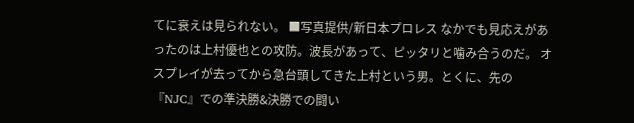てに衰えは見られない。 ■写真提供/新日本プロレス なかでも見応えがあったのは上村優也との攻防。波長があって、ピッタリと噛み合うのだ。 オスプレイが去ってから急台頭してきた上村という男。とくに、先の『NJC』での準決勝&決勝での闘い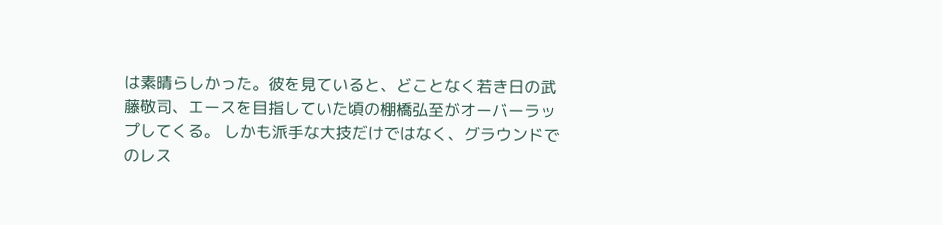は素晴らしかった。彼を見ていると、どことなく若き日の武藤敬司、エースを目指していた頃の棚橋弘至がオーバーラップしてくる。 しかも派手な大技だけではなく、グラウンドでのレス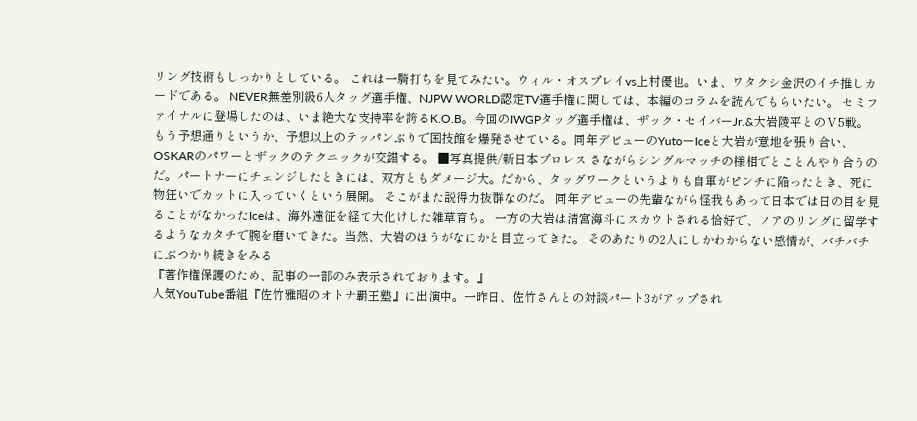リング技術もしっかりとしている。 これは一騎打ちを見てみたい。ウィル・オスプレイvs上村優也。いま、ワタクシ金沢のイチ推しカードである。 NEVER無差別級6人タッグ選手権、NJPW WORLD認定TV選手権に関しては、本編のコラムを読んでもらいたい。 セミファイナルに登場したのは、いま絶大な支持率を誇るK.O.B。今回のIWGPタッグ選手権は、ザック・セイバーJr.&大岩陵平とのⅤ5戦。 もう予想通りというか、予想以上のテッパンぶりで国技館を爆発させている。同年デビューのYutoーIceと大岩が意地を張り合い、OSKARのパワーとザックのテクニックが交錯する。 ■写真提供/新日本プロレス さながらシングルマッチの様相でとことんやり合うのだ。パートナーにチェンジしたときには、双方ともダメージ大。だから、タッグワークというよりも自軍がピンチに陥ったとき、死に物狂いでカットに入っていくという展開。 そこがまた説得力抜群なのだ。 同年デビューの先輩ながら怪我もあって日本では日の目を見ることがなかったIceは、海外遠征を経て大化けした雑草育ち。 一方の大岩は清宮海斗にスカウトされる恰好で、ノアのリングに留学するようなカタチで腕を磨いてきた。当然、大岩のほうがなにかと目立ってきた。 そのあたりの2人にしかわからない感情が、バチバチにぶつかり続きをみる
『著作権保護のため、記事の一部のみ表示されております。』
人気YouTube番組『佐竹雅昭のオトナ覇王塾』に出演中。一昨日、佐竹さんとの対談パート3がアップされ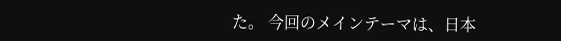た。 今回のメインテーマは、日本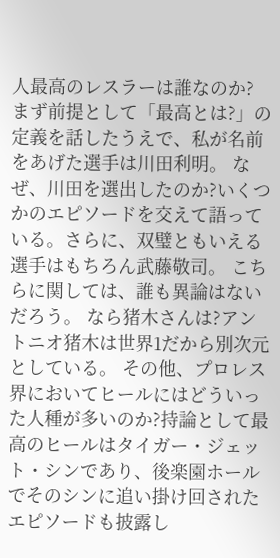人最高のレスラーは誰なのか? まず前提として「最高とは?」の定義を話したうえで、私が名前をあげた選手は川田利明。 なぜ、川田を選出したのか?いくつかのエピソードを交えて語っている。さらに、双璧ともいえる選手はもちろん武藤敬司。 こちらに関しては、誰も異論はないだろう。 なら猪木さんは?アントニオ猪木は世界1だから別次元としている。 その他、プロレス界においてヒールにはどういった人種が多いのか?持論として最高のヒールはタイガー・ジェット・シンであり、後楽園ホールでそのシンに追い掛け回されたエピソードも披露し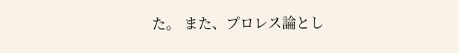た。 また、プロレス論とし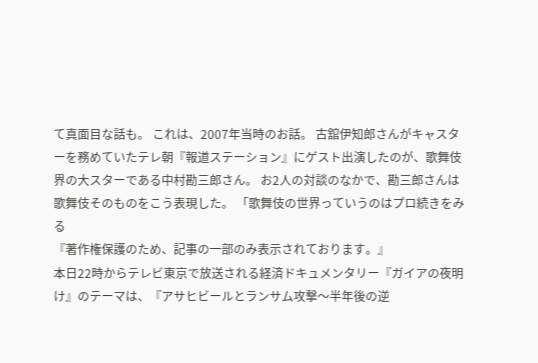て真面目な話も。 これは、2007年当時のお話。 古舘伊知郎さんがキャスターを務めていたテレ朝『報道ステーション』にゲスト出演したのが、歌舞伎界の大スターである中村勘三郎さん。 お2人の対談のなかで、勘三郎さんは歌舞伎そのものをこう表現した。 「歌舞伎の世界っていうのはプロ続きをみる
『著作権保護のため、記事の一部のみ表示されております。』
本日22時からテレビ東京で放送される経済ドキュメンタリー『ガイアの夜明け』のテーマは、『アサヒビールとランサム攻撃〜半年後の逆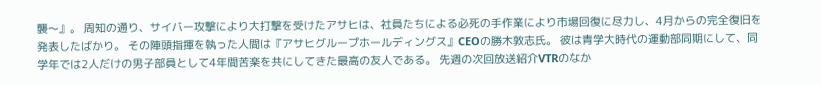襲〜』。 周知の通り、サイバー攻撃により大打撃を受けたアサヒは、社員たちによる必死の手作業により市場回復に尽力し、4月からの完全復旧を発表したばかり。 その陣頭指揮を執った人間は『アサヒグループホールディングス』CEOの勝木敦志氏。 彼は青学大時代の運動部同期にして、同学年では2人だけの男子部員として4年間苦楽を共にしてきた最高の友人である。 先週の次回放送紹介VTRのなか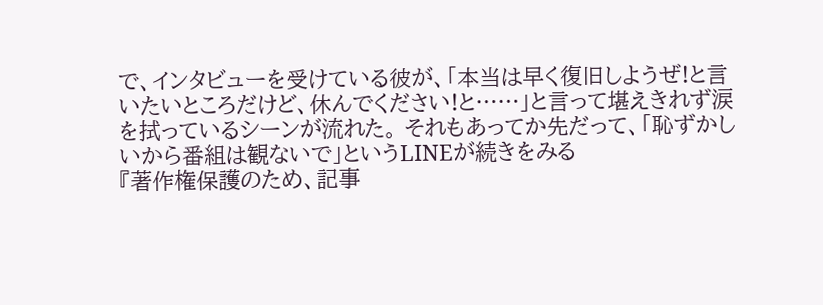で、インタビューを受けている彼が、「本当は早く復旧しようぜ!と言いたいところだけど、休んでください!と……」と言って堪えきれず涙を拭っているシーンが流れた。 それもあってか先だって、「恥ずかしいから番組は観ないで」というLINEが続きをみる
『著作権保護のため、記事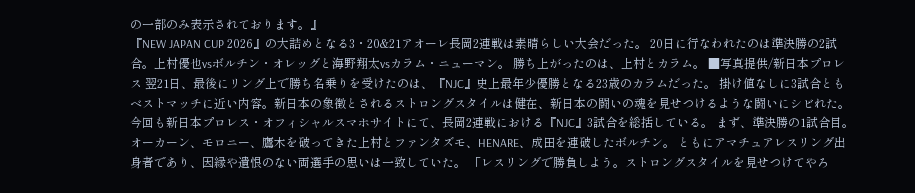の一部のみ表示されております。』
『NEW JAPAN CUP 2026』の大詰めとなる3・20&21アオーレ長岡2連戦は素晴らしい大会だった。 20日に行なわれたのは準決勝の2試合。上村優也vsボルチン・オレッグと海野翔太vsカラム・ニューマン。 勝ち上がったのは、上村とカラム。 ■写真提供/新日本プロレス 翌21日、最後にリング上で勝ち名乗りを受けたのは、『NJC』史上最年少優勝となる23歳のカラムだった。 掛け値なしに3試合ともベストマッチに近い内容。新日本の象徴とされるストロングスタイルは健在、新日本の闘いの魂を見せつけるような闘いにシビれた。 今回も新日本プロレス・オフィシャルスマホサイトにて、長岡2連戦における『NJC』3試合を総括している。 まず、準決勝の1試合目。オーカーン、モロニー、鷹木を破ってきた上村とファンタズモ、HENARE、成田を連破したボルチン。 ともにアマチュアレスリング出身者であり、因縁や遺恨のない両選手の思いは一致していた。 「レスリングで勝負しよう。ストロングスタイルを見せつけてやろ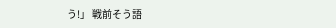う!」 戦前そう語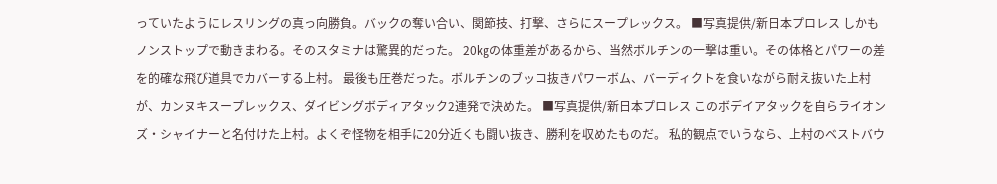っていたようにレスリングの真っ向勝負。バックの奪い合い、関節技、打撃、さらにスープレックス。 ■写真提供/新日本プロレス しかもノンストップで動きまわる。そのスタミナは驚異的だった。 20㎏の体重差があるから、当然ボルチンの一撃は重い。その体格とパワーの差を的確な飛び道具でカバーする上村。 最後も圧巻だった。ボルチンのブッコ抜きパワーボム、バーディクトを食いながら耐え抜いた上村が、カンヌキスープレックス、ダイビングボディアタック2連発で決めた。 ■写真提供/新日本プロレス このボデイアタックを自らライオンズ・シャイナーと名付けた上村。よくぞ怪物を相手に20分近くも闘い抜き、勝利を収めたものだ。 私的観点でいうなら、上村のベストバウ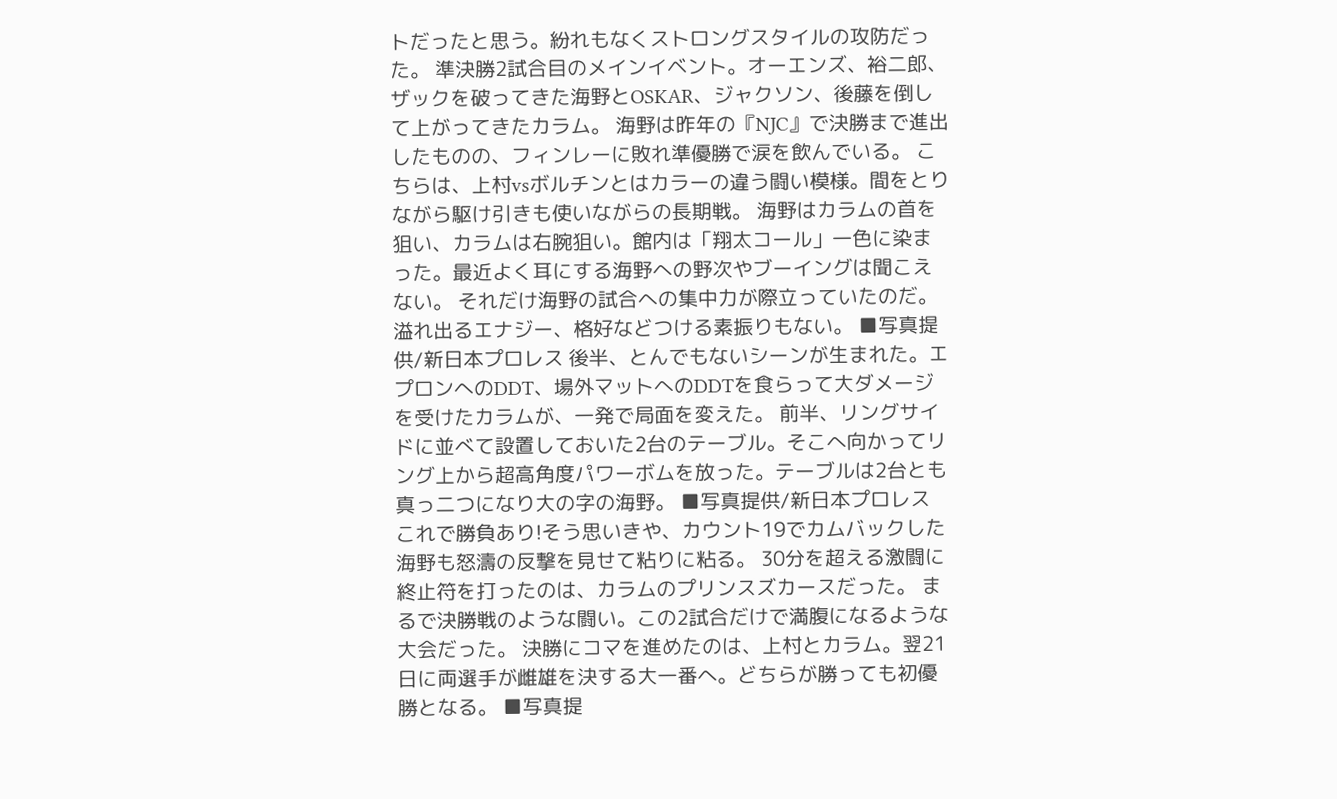トだったと思う。紛れもなくストロングスタイルの攻防だった。 準決勝2試合目のメインイベント。オーエンズ、裕二郎、ザックを破ってきた海野とOSKAR、ジャクソン、後藤を倒して上がってきたカラム。 海野は昨年の『NJC』で決勝まで進出したものの、フィンレーに敗れ準優勝で涙を飲んでいる。 こちらは、上村vsボルチンとはカラーの違う闘い模様。間をとりながら駆け引きも使いながらの長期戦。 海野はカラムの首を狙い、カラムは右腕狙い。館内は「翔太コール」一色に染まった。最近よく耳にする海野への野次やブーイングは聞こえない。 それだけ海野の試合への集中力が際立っていたのだ。溢れ出るエナジー、格好などつける素振りもない。 ■写真提供/新日本プロレス 後半、とんでもないシーンが生まれた。エプロンへのDDT、場外マットへのDDTを食らって大ダメージを受けたカラムが、一発で局面を変えた。 前半、リングサイドに並べて設置しておいた2台のテーブル。そこへ向かってリング上から超高角度パワーボムを放った。テーブルは2台とも真っ二つになり大の字の海野。 ■写真提供/新日本プロレス これで勝負あり!そう思いきや、カウント19でカムバックした海野も怒濤の反撃を見せて粘りに粘る。 30分を超える激闘に終止符を打ったのは、カラムのプリンスズカースだった。 まるで決勝戦のような闘い。この2試合だけで満腹になるような大会だった。 決勝にコマを進めたのは、上村とカラム。翌21日に両選手が雌雄を決する大一番へ。どちらが勝っても初優勝となる。 ■写真提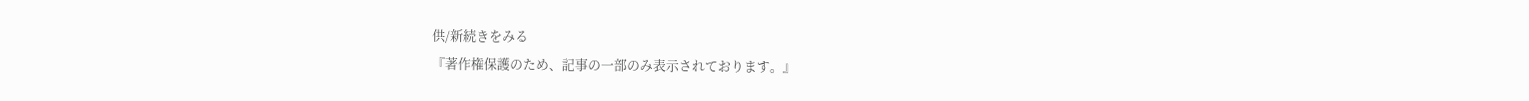供/新続きをみる
『著作権保護のため、記事の一部のみ表示されております。』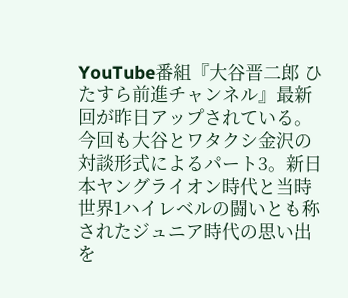YouTube番組『大谷晋二郎 ひたすら前進チャンネル』最新回が昨日アップされている。 今回も大谷とワタクシ金沢の対談形式によるパート3。新日本ヤングライオン時代と当時世界1ハイレベルの闘いとも称されたジュニア時代の思い出を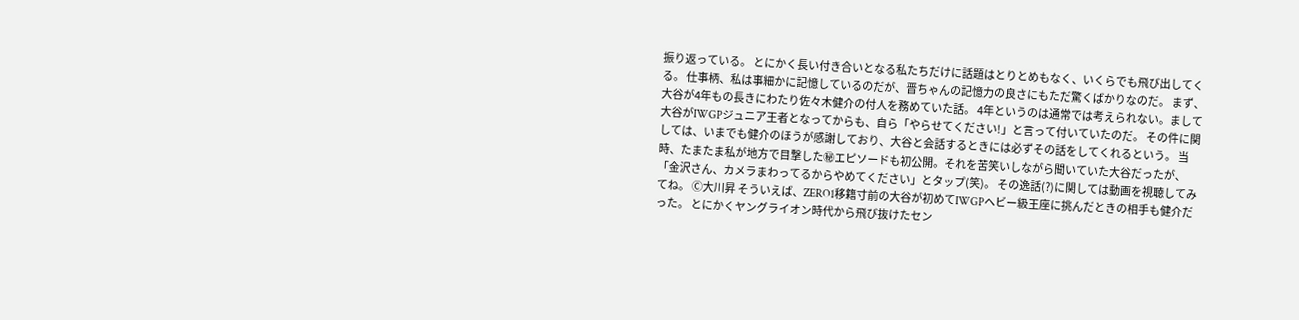振り返っている。 とにかく長い付き合いとなる私たちだけに話題はとりとめもなく、いくらでも飛び出してくる。 仕事柄、私は事細かに記憶しているのだが、晋ちゃんの記憶力の良さにもただ驚くばかりなのだ。 まず、大谷が4年もの長きにわたり佐々木健介の付人を務めていた話。 4年というのは通常では考えられない。まして大谷がIWGPジュニア王者となってからも、自ら「やらせてください!」と言って付いていたのだ。 その件に関しては、いまでも健介のほうが感謝しており、大谷と会話するときには必ずその話をしてくれるという。 当時、たまたま私が地方で目撃した㊙エピソードも初公開。それを苦笑いしながら聞いていた大谷だったが、「金沢さん、カメラまわってるからやめてください」とタップ(笑)。 その逸話(?)に関しては動画を視聴してみてね。 Ⓒ大川昇 そういえば、ZERO1移籍寸前の大谷が初めてIWGPヘビー級王座に挑んだときの相手も健介だった。 とにかくヤングライオン時代から飛び抜けたセン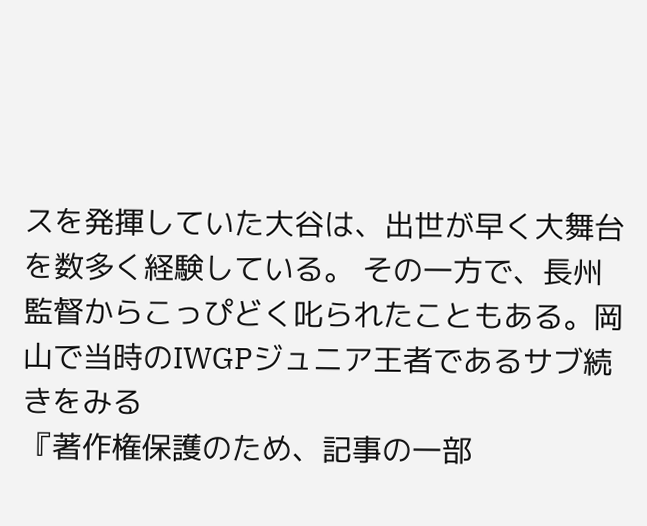スを発揮していた大谷は、出世が早く大舞台を数多く経験している。 その一方で、長州監督からこっぴどく叱られたこともある。岡山で当時のIWGPジュニア王者であるサブ続きをみる
『著作権保護のため、記事の一部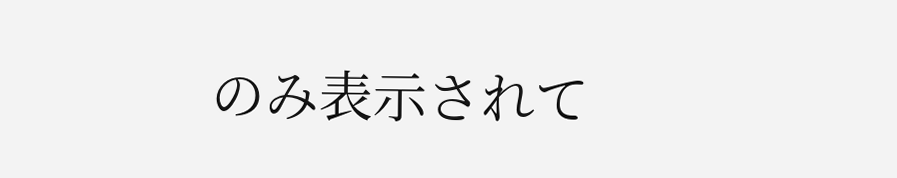のみ表示されて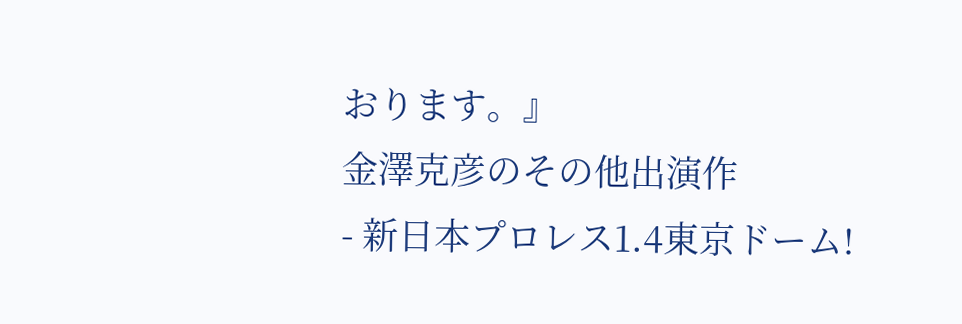おります。』
金澤克彦のその他出演作
- 新日本プロレス1.4東京ドーム!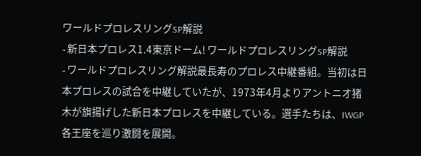ワールドプロレスリングSP解説
- 新日本プロレス1.4東京ドーム! ワールドプロレスリングSP解説
- ワールドプロレスリング解説最長寿のプロレス中継番組。当初は日本プロレスの試合を中継していたが、1973年4月よりアントニオ猪木が旗揚げした新日本プロレスを中継している。選手たちは、IWGP各王座を巡り激闘を展開。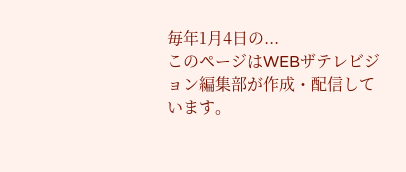毎年1月4日の...
このページはWEBザテレビジョン編集部が作成・配信しています。